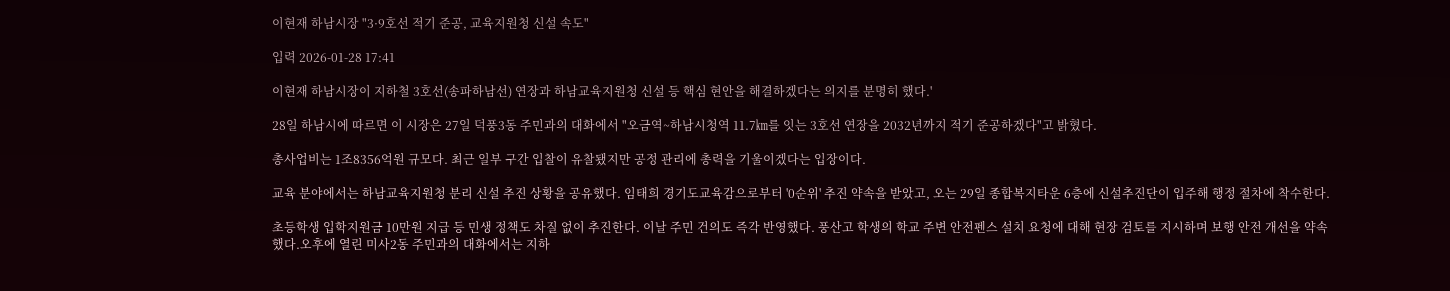이현재 하남시장 "3·9호선 적기 준공, 교육지원청 신설 속도"

입력 2026-01-28 17:41

이현재 하남시장이 지하철 3호선(송파하남선) 연장과 하남교육지원청 신설 등 핵심 현안을 해결하겠다는 의지를 분명히 했다.'

28일 하남시에 따르면 이 시장은 27일 덕풍3동 주민과의 대화에서 "오금역~하남시청역 11.7㎞를 잇는 3호선 연장을 2032년까지 적기 준공하겠다"고 밝혔다.

총사업비는 1조8356억원 규모다. 최근 일부 구간 입찰이 유찰됐지만 공정 관리에 총력을 기울이겠다는 입장이다.

교육 분야에서는 하남교육지원청 분리 신설 추진 상황을 공유했다. 임태희 경기도교육감으로부터 '0순위' 추진 약속을 받았고, 오는 29일 종합복지타운 6층에 신설추진단이 입주해 행정 절차에 착수한다.

초등학생 입학지원금 10만원 지급 등 민생 정책도 차질 없이 추진한다. 이날 주민 건의도 즉각 반영했다. 풍산고 학생의 학교 주변 안전펜스 설치 요청에 대해 현장 검토를 지시하며 보행 안전 개선을 약속했다.오후에 열린 미사2동 주민과의 대화에서는 지하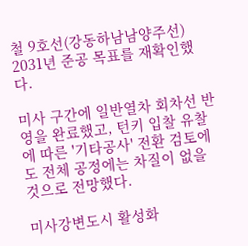철 9호선(강동하남남양주선) 2031년 준공 목표를 재확인했다.

미사 구간에 일반열차 회차선 반영을 완료했고, 턴키 입찰 유찰에 따른 '기타공사' 전환 검토에도 전체 공정에는 차질이 없을 것으로 전망했다.

미사강변도시 활성화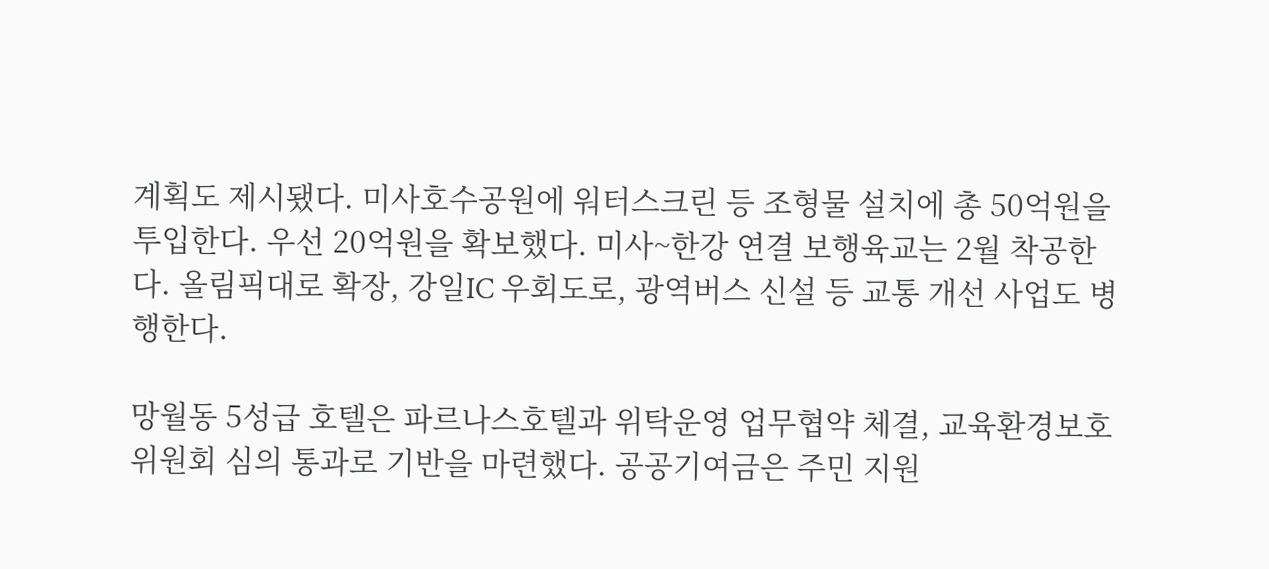계획도 제시됐다. 미사호수공원에 워터스크린 등 조형물 설치에 총 50억원을 투입한다. 우선 20억원을 확보했다. 미사~한강 연결 보행육교는 2월 착공한다. 올림픽대로 확장, 강일IC 우회도로, 광역버스 신설 등 교통 개선 사업도 병행한다.

망월동 5성급 호텔은 파르나스호텔과 위탁운영 업무협약 체결, 교육환경보호위원회 심의 통과로 기반을 마련했다. 공공기여금은 주민 지원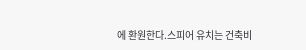에 환원한다.스피어 유치는 건축비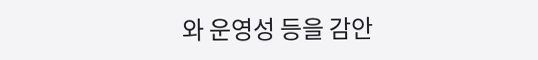와 운영성 등을 감안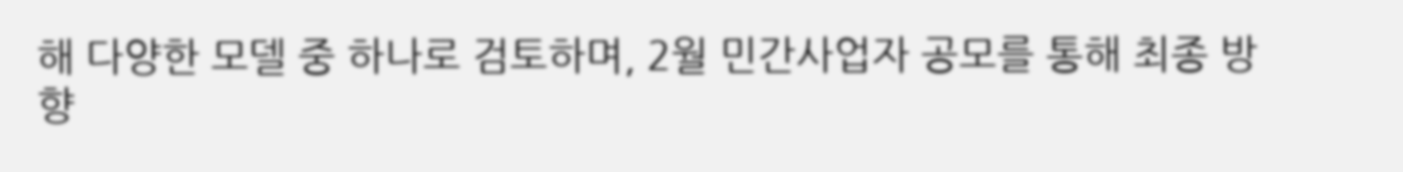해 다양한 모델 중 하나로 검토하며, 2월 민간사업자 공모를 통해 최종 방향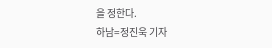을 정한다.
하남=정진욱 기자